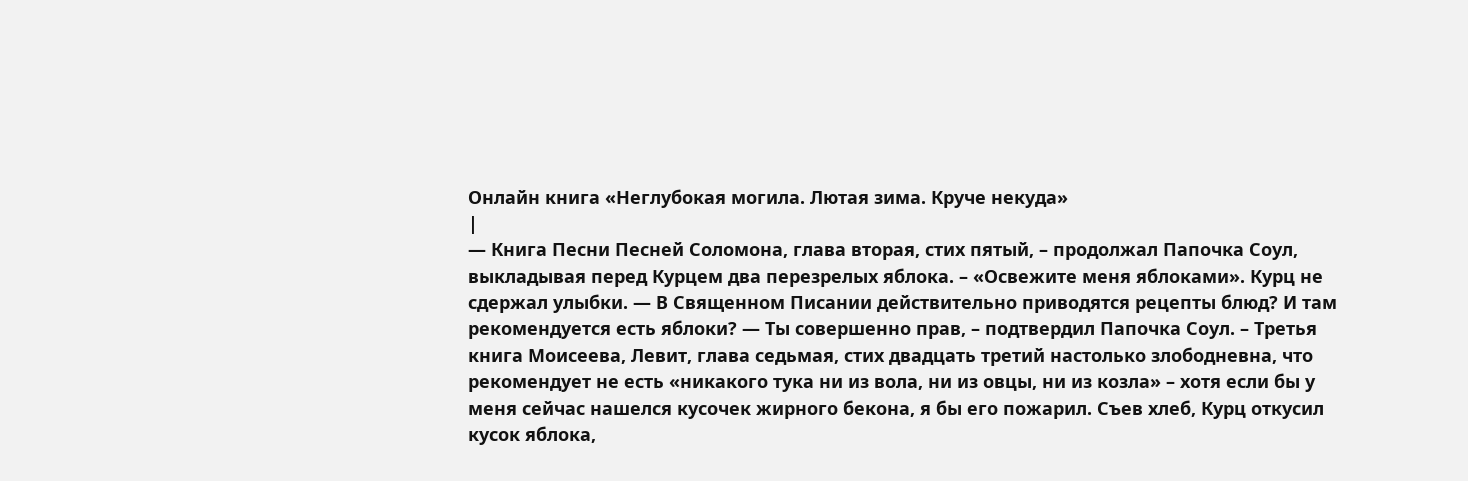Онлайн книга «Неглубокая могила. Лютая зима. Круче некуда»
|
— Книга Песни Песней Соломона, глава вторая, стих пятый, – продолжал Папочка Соул, выкладывая перед Курцем два перезрелых яблока. – «Освежите меня яблоками». Курц не сдержал улыбки. — В Священном Писании действительно приводятся рецепты блюд? И там рекомендуется есть яблоки? — Ты совершенно прав, – подтвердил Папочка Соул. – Третья книга Моисеева, Левит, глава седьмая, стих двадцать третий настолько злободневна, что рекомендует не есть «никакого тука ни из вола, ни из овцы, ни из козла» – хотя если бы у меня сейчас нашелся кусочек жирного бекона, я бы его пожарил. Съев хлеб, Курц откусил кусок яблока,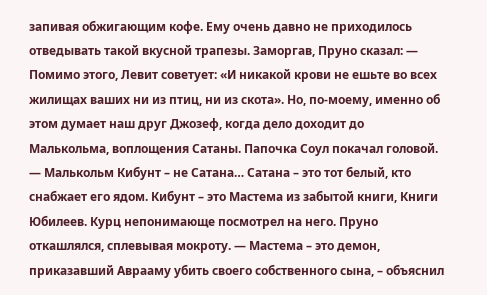запивая обжигающим кофе. Ему очень давно не приходилось отведывать такой вкусной трапезы. Заморгав, Пруно сказал: — Помимо этого, Левит советует: «И никакой крови не ешьте во всех жилищах ваших ни из птиц, ни из скота». Но, по-моему, именно об этом думает наш друг Джозеф, когда дело доходит до Малькольма, воплощения Сатаны. Папочка Соул покачал головой. — Малькольм Кибунт – не Сатана… Сатана – это тот белый, кто снабжает его ядом. Кибунт – это Мастема из забытой книги, Книги Юбилеев. Курц непонимающе посмотрел на него. Пруно откашлялся, сплевывая мокроту. — Мастема – это демон, приказавший Аврааму убить своего собственного сына, – объяснил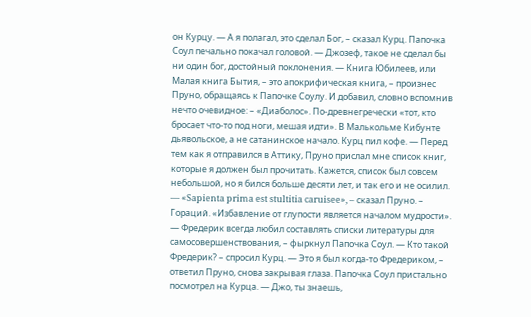он Курцу. — А я полагал, это сделал Бог, – сказал Курц. Папочка Соул печально покачал головой. — Джозеф, такое не сделал бы ни один бог, достойный поклонения. — Книга Юбилеев, или Малая книга Бытия, – это апокрифическая книга, – произнес Пруно, обращаясь к Папочке Соулу. И добавил, словно вспомнив нечто очевидное: – «Диаболос». По-древнегречески «тот, кто бросает что-то под ноги, мешая идти». В Малькольме Кибунте дьявольское, а не сатанинское начало. Курц пил кофе. — Перед тем как я отправился в Аттику, Пруно прислал мне список книг, которые я должен был прочитать. Кажется, список был совсем небольшой, но я бился больше десяти лет, и так его и не осилил. — «Sapienta prima est stultitia caruisee», – сказал Пруно. – Гораций. «Избавление от глупости является началом мудрости». — Фредерик всегда любил составлять списки литературы для самосовершенствования, – фыркнул Папочка Соул. — Кто такой Фредерик? – спросил Курц. — Это я был когда-то Фредериком, – ответил Пруно, снова закрывая глаза. Папочка Соул пристально посмотрел на Курца. — Джо, ты знаешь,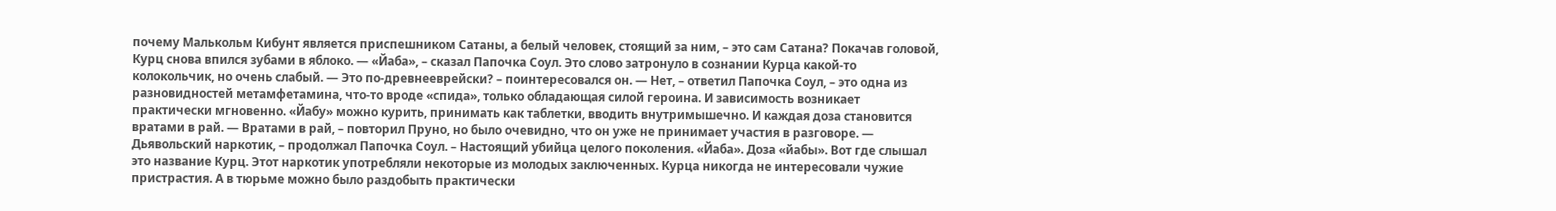почему Малькольм Кибунт является приспешником Сатаны, а белый человек, стоящий за ним, – это сам Сатана? Покачав головой, Курц снова впился зубами в яблоко. — «Йаба», – сказал Папочка Соул. Это слово затронуло в сознании Курца какой-то колокольчик, но очень слабый. — Это по-древнееврейски? – поинтересовался он. — Нет, – ответил Папочка Соул, – это одна из разновидностей метамфетамина, что-то вроде «спида», только обладающая силой героина. И зависимость возникает практически мгновенно. «Йабу» можно курить, принимать как таблетки, вводить внутримышечно. И каждая доза становится вратами в рай. — Вратами в рай, – повторил Пруно, но было очевидно, что он уже не принимает участия в разговоре. — Дьявольский наркотик, – продолжал Папочка Соул. – Настоящий убийца целого поколения. «Йаба». Доза «йабы». Вот где слышал это название Курц. Этот наркотик употребляли некоторые из молодых заключенных. Курца никогда не интересовали чужие пристрастия. А в тюрьме можно было раздобыть практически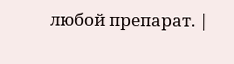любой препарат. |